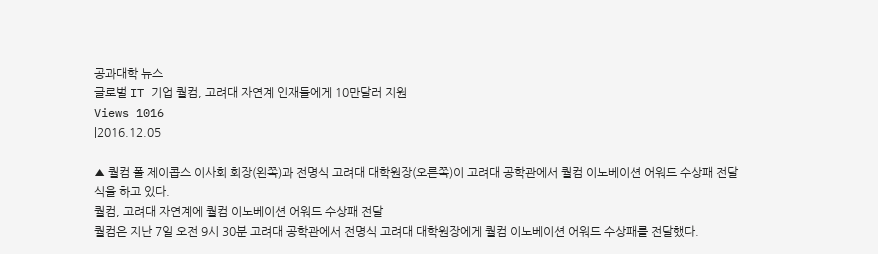공과대학 뉴스
글로벌 IT 기업 퀄컴, 고려대 자연계 인재들에게 10만달러 지원
Views 1016
|2016.12.05

▲ 퀄컴 폴 제이콥스 이사회 회장(왼쪽)과 전명식 고려대 대학원장(오른쪽)이 고려대 공학관에서 퀄컴 이노베이션 어워드 수상패 전달식을 하고 있다.
퀄컴, 고려대 자연계에 퀄컴 이노베이션 어워드 수상패 전달
퀄컴은 지난 7일 오전 9시 30분 고려대 공학관에서 전명식 고려대 대학원장에게 퀄컴 이노베이션 어워드 수상패를 전달했다.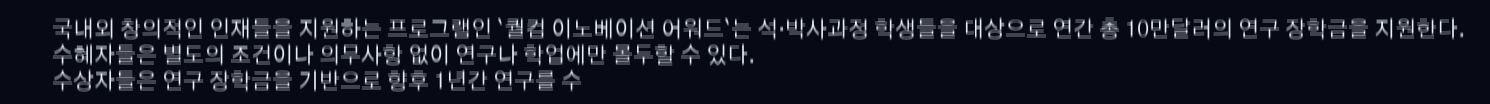국내외 창의적인 인재들을 지원하는 프로그램인 `퀄컴 이노베이션 어워드`는 석·박사과정 학생들을 대상으로 연간 총 10만달러의 연구 장학금을 지원한다. 수혜자들은 별도의 조건이나 의무사항 없이 연구나 학업에만 몰두할 수 있다.
수상자들은 연구 장학금을 기반으로 향후 1년간 연구를 수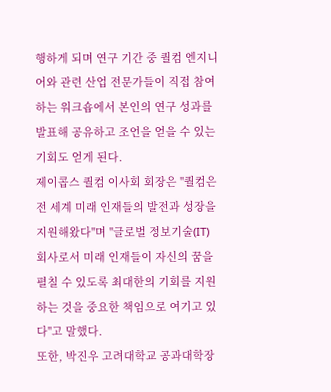행하게 되며 연구 기간 중 퀄컴 엔지니어와 관련 산업 전문가들이 직접 참여하는 워크숍에서 본인의 연구 성과를 발표해 공유하고 조언을 얻을 수 있는 기회도 얻게 된다.
제이콥스 퀄컴 이사회 회장은 "퀄컴은 전 세계 미래 인재들의 발전과 성장을 지원해왔다"며 "글로벌 정보기술(IT) 회사로서 미래 인재들이 자신의 꿈을 펼칠 수 있도록 최대한의 기회를 지원하는 것을 중요한 책임으로 여기고 있다"고 말했다.
또한, 박진우 고려대학교 공과대학장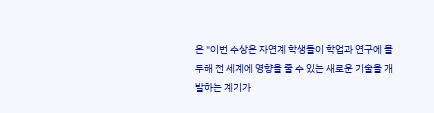은 "이번 수상은 자연계 학생들이 학업과 연구에 몰두해 전 세계에 영향을 줄 수 있는 새로운 기술을 개발하는 계기가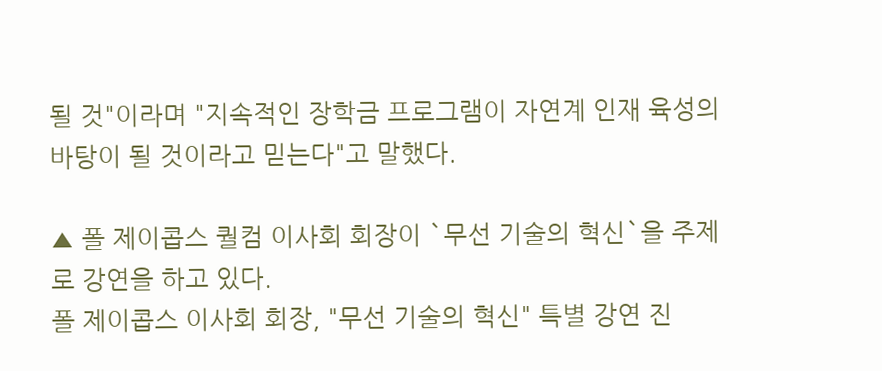될 것"이라며 "지속적인 장학금 프로그램이 자연계 인재 육성의 바탕이 될 것이라고 믿는다"고 말했다.

▲ 폴 제이콥스 퀄컴 이사회 회장이 `무선 기술의 혁신`을 주제로 강연을 하고 있다.
폴 제이콥스 이사회 회장, "무선 기술의 혁신" 특별 강연 진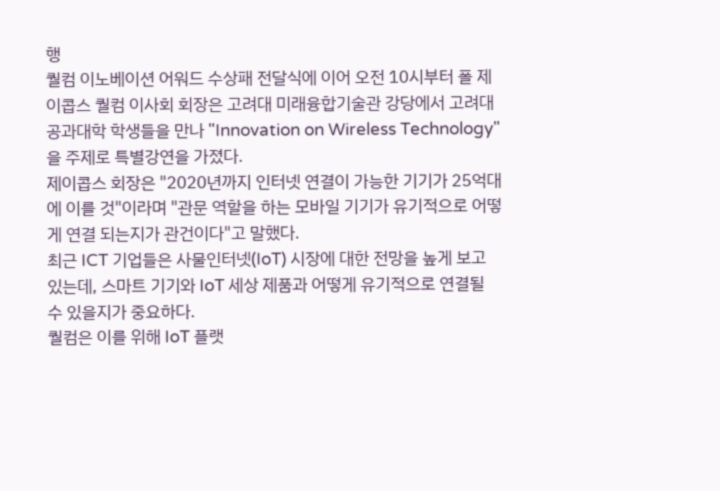행
퀄컴 이노베이션 어워드 수상패 전달식에 이어 오전 10시부터 폴 제이콥스 퀄컴 이사회 회장은 고려대 미래융합기술관 강당에서 고려대 공과대학 학생들을 만나 "Innovation on Wireless Technology"을 주제로 특별강연을 가졌다.
제이콥스 회장은 "2020년까지 인터넷 연결이 가능한 기기가 25억대에 이를 것"이라며 "관문 역할을 하는 모바일 기기가 유기적으로 어떻게 연결 되는지가 관건이다"고 말했다.
최근 ICT 기업들은 사물인터넷(IoT) 시장에 대한 전망을 높게 보고 있는데, 스마트 기기와 IoT 세상 제품과 어떻게 유기적으로 연결될 수 있을지가 중요하다.
퀄컴은 이를 위해 IoT 플랫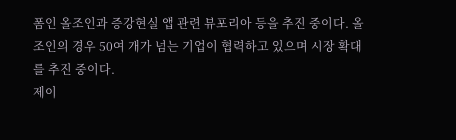폼인 올조인과 증강현실 앱 관련 뷰포리아 등을 추진 중이다. 올조인의 경우 50여 개가 넘는 기업이 협력하고 있으며 시장 확대를 추진 중이다.
제이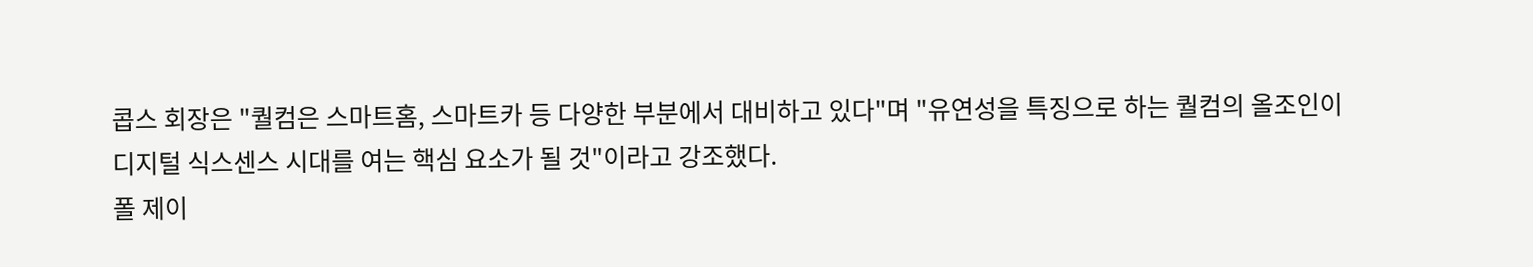콥스 회장은 "퀄컴은 스마트홈, 스마트카 등 다양한 부분에서 대비하고 있다"며 "유연성을 특징으로 하는 퀄컴의 올조인이 디지털 식스센스 시대를 여는 핵심 요소가 될 것"이라고 강조했다.
폴 제이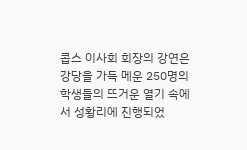콥스 이사회 회장의 강연은 강당을 가득 메운 250명의 학생들의 뜨거운 열기 속에서 성황리에 진행되었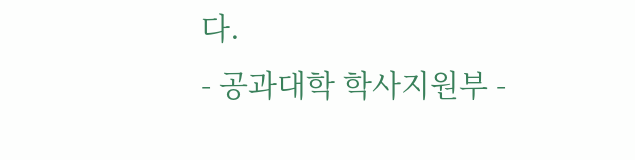다.
- 공과대학 학사지원부 -